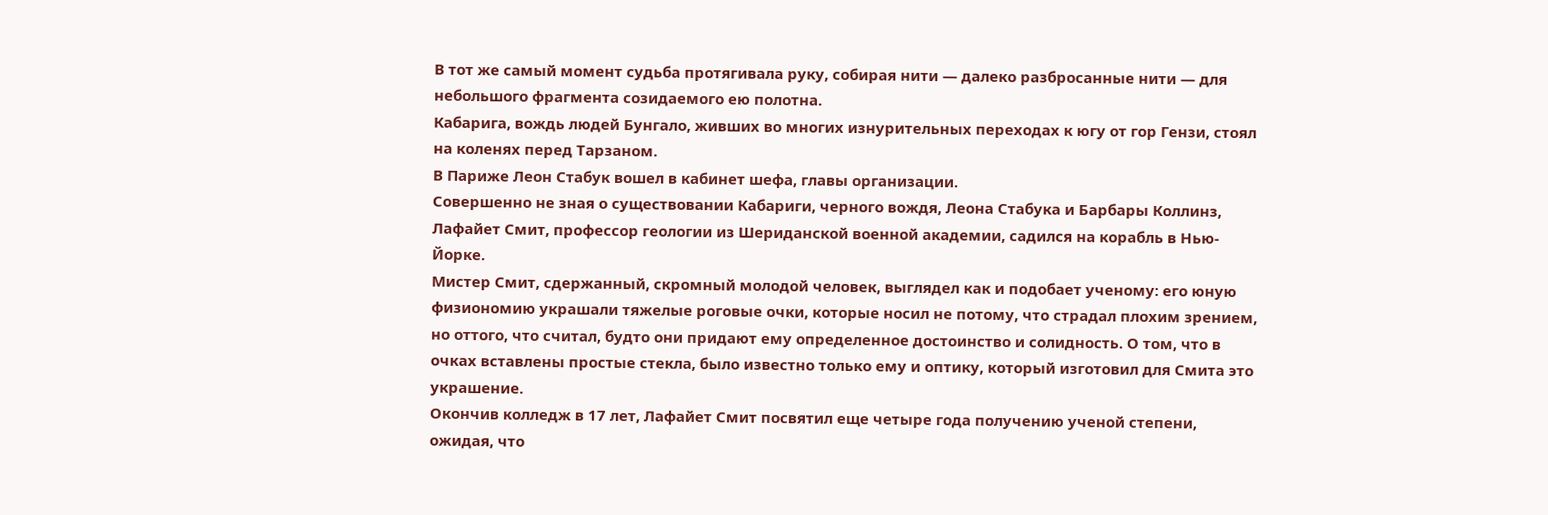В тот же самый момент судьба протягивала руку, собирая нити — далеко разбросанные нити — для небольшого фрагмента созидаемого ею полотна.
Кабарига, вождь людей Бунгало, живших во многих изнурительных переходах к югу от гор Гензи, стоял на коленях перед Тарзаном.
В Париже Леон Стабук вошел в кабинет шефа, главы организации.
Совершенно не зная о существовании Кабариги, черного вождя, Леона Стабука и Барбары Коллинз, Лафайет Смит, профессор геологии из Шериданской военной академии, садился на корабль в Нью-Йорке.
Мистер Смит, сдержанный, скромный молодой человек, выглядел как и подобает ученому: его юную физиономию украшали тяжелые роговые очки, которые носил не потому, что страдал плохим зрением, но оттого, что считал, будто они придают ему определенное достоинство и солидность. О том, что в очках вставлены простые стекла, было известно только ему и оптику, который изготовил для Смита это украшение.
Окончив колледж в 17 лет, Лафайет Смит посвятил еще четыре года получению ученой степени, ожидая, что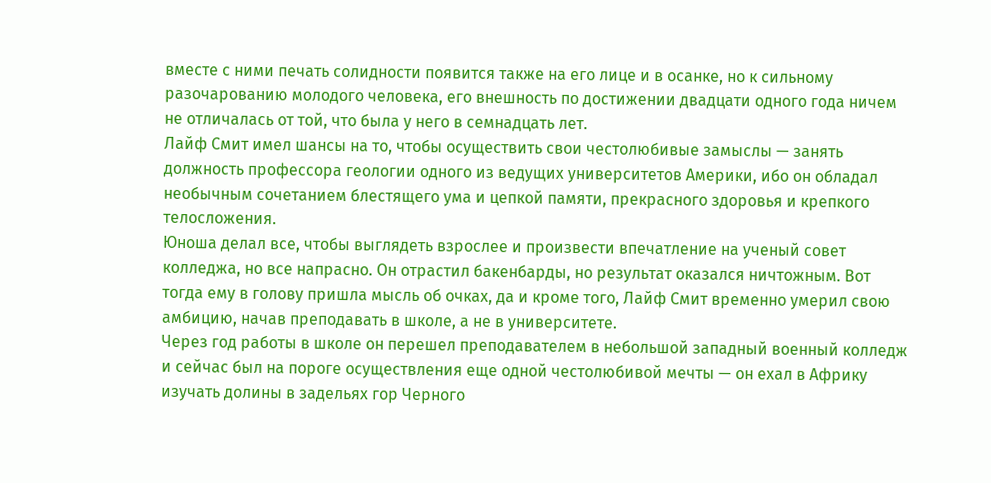вместе с ними печать солидности появится также на его лице и в осанке, но к сильному разочарованию молодого человека, его внешность по достижении двадцати одного года ничем не отличалась от той, что была у него в семнадцать лет.
Лайф Смит имел шансы на то, чтобы осуществить свои честолюбивые замыслы — занять должность профессора геологии одного из ведущих университетов Америки, ибо он обладал необычным сочетанием блестящего ума и цепкой памяти, прекрасного здоровья и крепкого телосложения.
Юноша делал все, чтобы выглядеть взрослее и произвести впечатление на ученый совет колледжа, но все напрасно. Он отрастил бакенбарды, но результат оказался ничтожным. Вот тогда ему в голову пришла мысль об очках, да и кроме того, Лайф Смит временно умерил свою амбицию, начав преподавать в школе, а не в университете.
Через год работы в школе он перешел преподавателем в небольшой западный военный колледж и сейчас был на пороге осуществления еще одной честолюбивой мечты — он ехал в Африку изучать долины в задельях гор Черного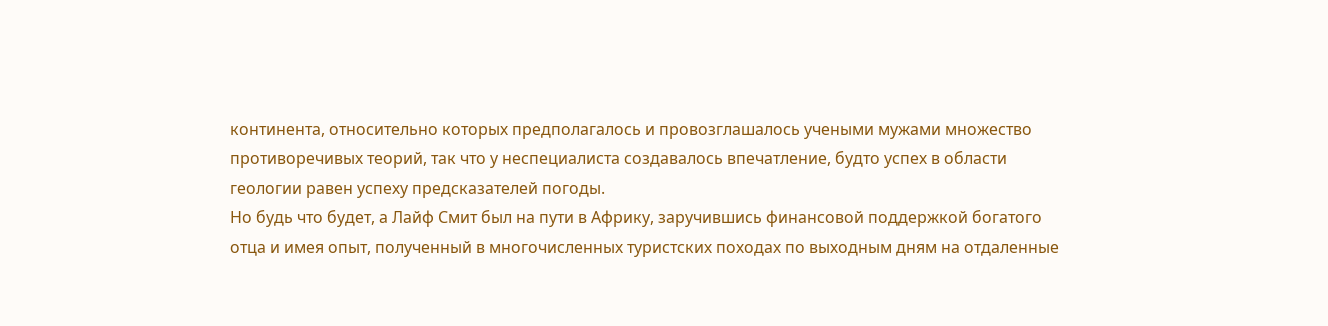континента, относительно которых предполагалось и провозглашалось учеными мужами множество противоречивых теорий, так что у неспециалиста создавалось впечатление, будто успех в области геологии равен успеху предсказателей погоды.
Но будь что будет, а Лайф Смит был на пути в Африку, заручившись финансовой поддержкой богатого отца и имея опыт, полученный в многочисленных туристских походах по выходным дням на отдаленные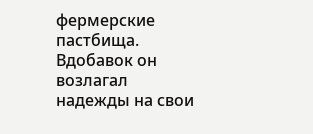фермерские пастбища. Вдобавок он возлагал надежды на свои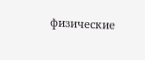физические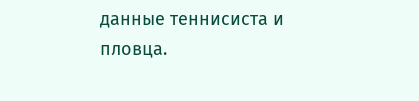данные теннисиста и пловца.